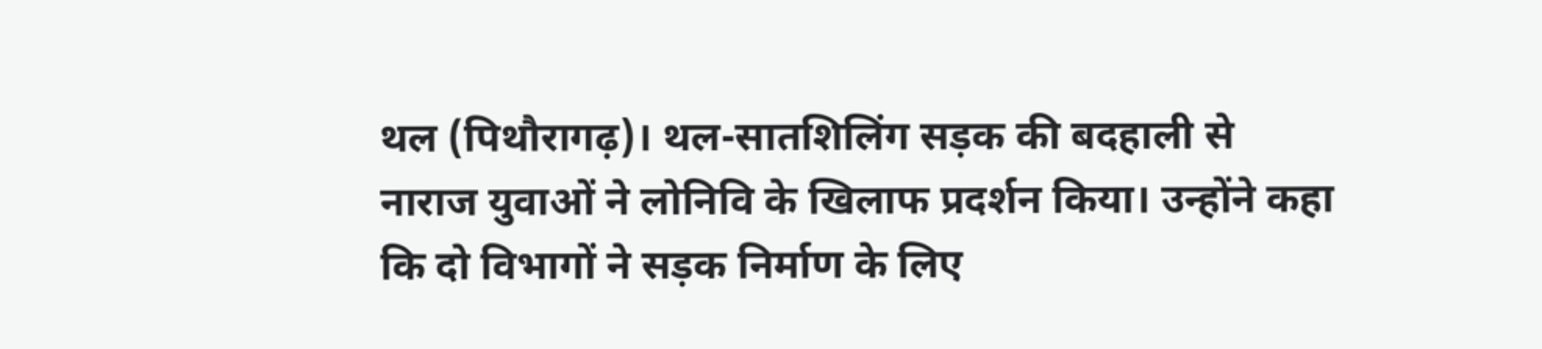थल (पिथौरागढ़)। थल-सातशिलिंग सड़क की बदहाली से नाराज युवाओं ने लोनिवि के खिलाफ प्रदर्शन किया। उन्होंने कहा कि दो विभागों ने सड़क निर्माण के लिए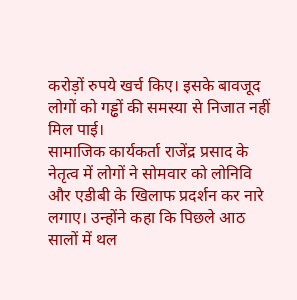करोड़ों रुपये खर्च किए। इसके बावजूद लोगों को गड्ढों की समस्या से निजात नहीं मिल पाई।
सामाजिक कार्यकर्ता राजेंद्र प्रसाद के नेतृत्व में लोगों ने सोमवार को लोनिवि और एडीबी के खिलाफ प्रदर्शन कर नारे लगाए। उन्होंने कहा कि पिछले आठ सालों में थल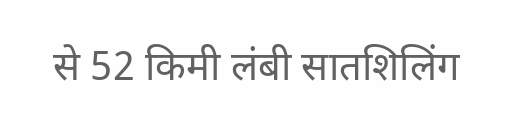से 52 किमी लंबी सातशिलिंग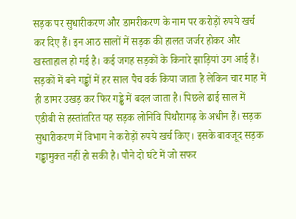सड़क पर सुधारीकरण और डामरीकरण के नाम पर करोड़ों रुपये खर्च कर दिए हैं। इन आठ सालों में सड़क की हालत जर्जर होकर और खस्ताहाल हो गई है। कई जगह सड़कों के किनारे झाड़ियां उग आई हैं। सड़कों में बने गड्ढों में हर साल पैच वर्क किया जाता है लेकिन चार माह में ही डामर उखड़ कर फिर गड्ढे में बदल जाता है। पिछले ढाई साल में एडीबी से हस्तांतरित यह सड़क लोनिवि पिथौरागढ़ के अधीन हैं। सड़क सुधारीकरण में विभाग ने करोड़ों रुपये खर्च किए। इसके बावजूद सड़क गड्ढामुक्त नहीं हो सकी है। पौने दो घंटे में जो सफर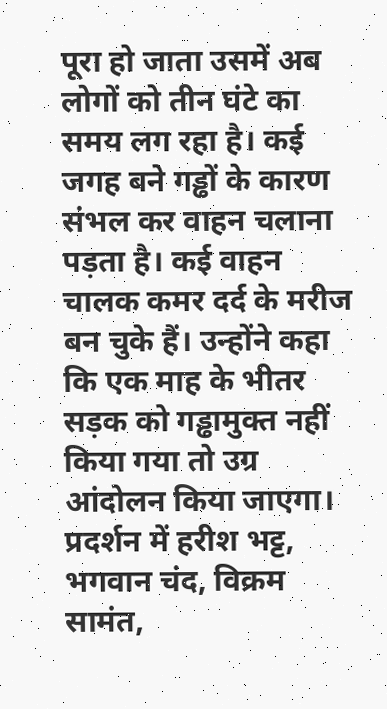पूरा हो जाता उसमें अब लोगों को तीन घंटे का समय लग रहा है। कई जगह बने गड्ढों के कारण संभल कर वाहन चलाना पड़ता है। कई वाहन चालक कमर दर्द के मरीज बन चुके हैं। उन्होंने कहा कि एक माह के भीतर सड़क को गड्ढामुक्त नहीं किया गया तो उग्र आंदोलन किया जाएगा। प्रदर्शन में हरीश भट्ट, भगवान चंद, विक्रम सामंत,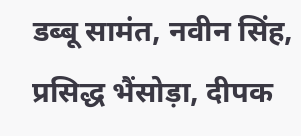डब्बू सामंत, नवीन सिंह, प्रसिद्ध भैंसोड़ा, दीपक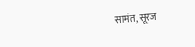सामंत, सूरज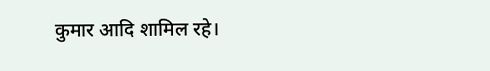कुमार आदि शामिल रहे।